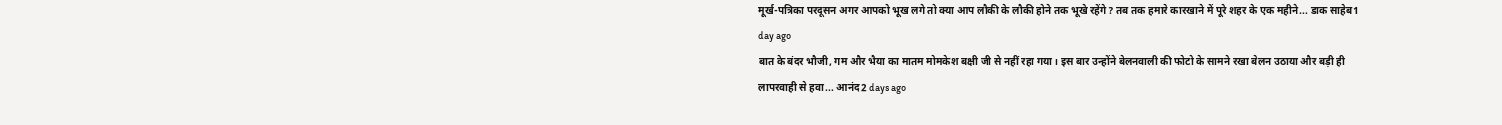मूर्ख-पत्रिका परदूसन अगर आपको भूख लगे तो क्या आप लौकी के लौकी होने तक भूखे रहेंगे? तब तक हमारे कारखाने में पूरे शहर के एक महीने... डाक साहेब1 day ago
बात के बंदर भौजी, गम और भैया का मातम मोमकेश बक्षी जी से नहीं रहा गया। इस बार उन्होंने बेलनवाली की फोटो के सामने रखा बेलन उठाया और बड़ी ही लापरवाही से हवा... आनंद2 days ago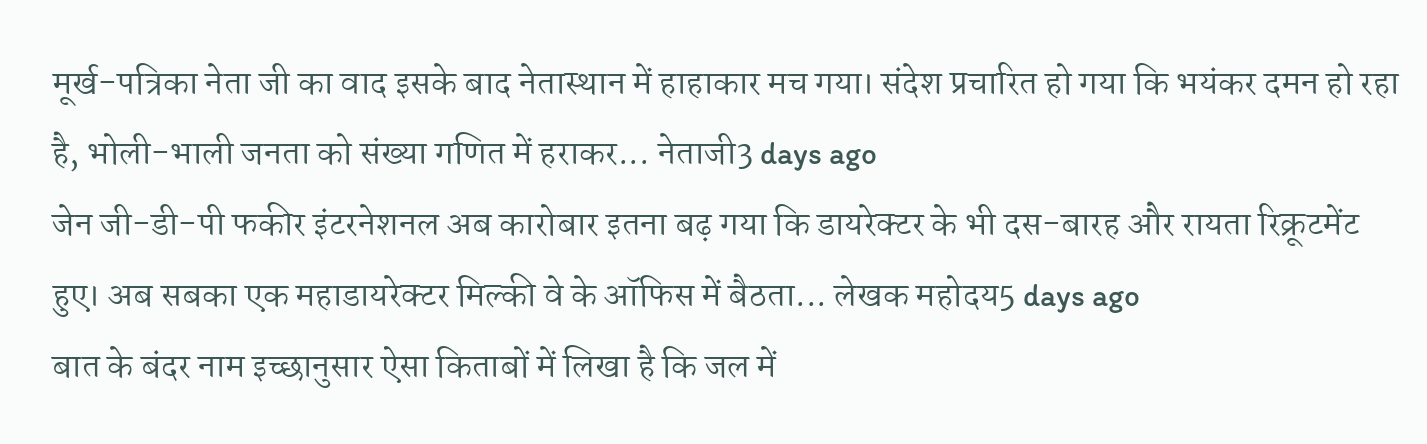मूर्ख-पत्रिका नेता जी का वाद इसके बाद नेतास्थान में हाहाकार मच गया। संदेश प्रचारित हो गया कि भयंकर दमन हो रहा है, भोली-भाली जनता को संख्या गणित में हराकर... नेताजी3 days ago
जेन जी-डी-पी फकीर इंटरनेशनल अब कारोबार इतना बढ़ गया कि डायरेक्टर के भी दस-बारह और रायता रिक्रूटमेंट हुए। अब सबका एक महाडायरेक्टर मिल्की वे के ऑफिस में बैठता... लेखक महोदय5 days ago
बात के बंदर नाम इच्छानुसार ऐसा किताबों में लिखा है कि जल में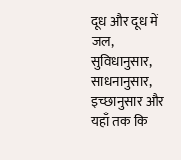दूध और दूध में जल, सुविधानुसार, साधनानुसार, इच्छानुसार और यहाँ तक कि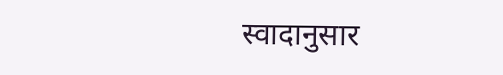स्वादानुसार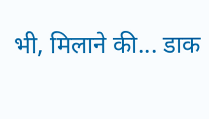भी, मिलाने की... डाक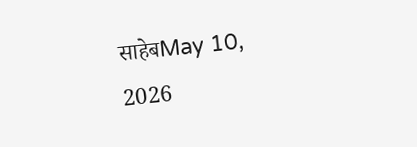साहेबMay 10, 2026